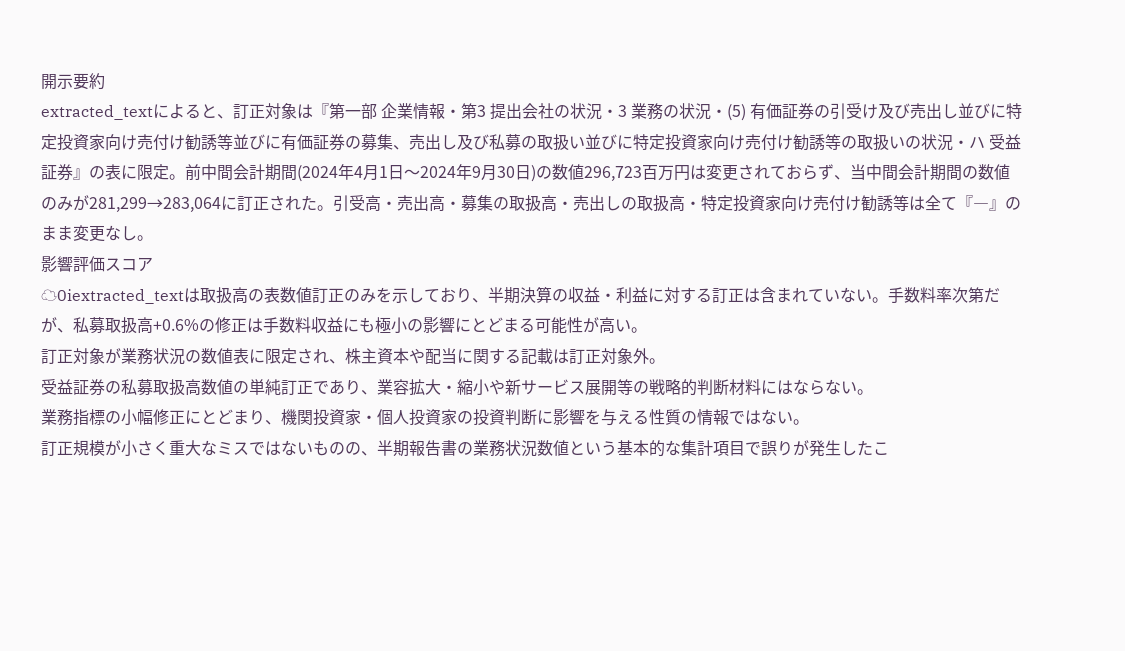開示要約
extracted_textによると、訂正対象は『第一部 企業情報・第3 提出会社の状況・3 業務の状況・(5) 有価証券の引受け及び売出し並びに特定投資家向け売付け勧誘等並びに有価証券の募集、売出し及び私募の取扱い並びに特定投資家向け売付け勧誘等の取扱いの状況・ハ 受益証券』の表に限定。前中間会計期間(2024年4月1日〜2024年9月30日)の数値296,723百万円は変更されておらず、当中間会計期間の数値のみが281,299→283,064に訂正された。引受高・売出高・募集の取扱高・売出しの取扱高・特定投資家向け売付け勧誘等は全て『―』のまま変更なし。
影響評価スコア
☁0iextracted_textは取扱高の表数値訂正のみを示しており、半期決算の収益・利益に対する訂正は含まれていない。手数料率次第だが、私募取扱高+0.6%の修正は手数料収益にも極小の影響にとどまる可能性が高い。
訂正対象が業務状況の数値表に限定され、株主資本や配当に関する記載は訂正対象外。
受益証券の私募取扱高数値の単純訂正であり、業容拡大・縮小や新サービス展開等の戦略的判断材料にはならない。
業務指標の小幅修正にとどまり、機関投資家・個人投資家の投資判断に影響を与える性質の情報ではない。
訂正規模が小さく重大なミスではないものの、半期報告書の業務状況数値という基本的な集計項目で誤りが発生したこ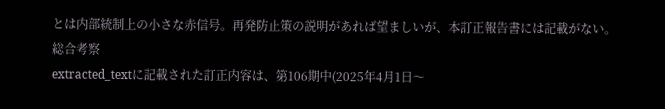とは内部統制上の小さな赤信号。再発防止策の説明があれば望ましいが、本訂正報告書には記載がない。
総合考察
extracted_textに記載された訂正内容は、第106期中(2025年4月1日〜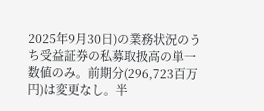2025年9月30日)の業務状況のうち受益証券の私募取扱高の単一数値のみ。前期分(296,723百万円)は変更なし。半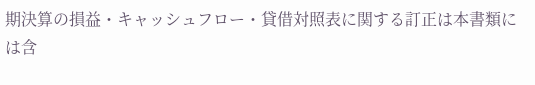期決算の損益・キャッシュフロー・貸借対照表に関する訂正は本書類には含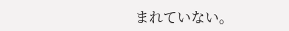まれていない。